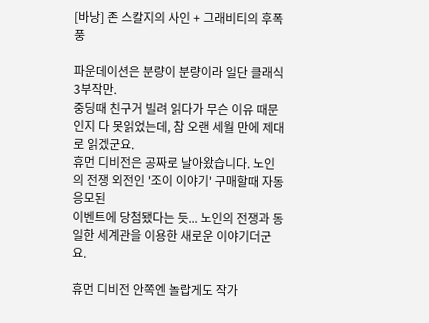[바낭] 존 스칼지의 사인 + 그래비티의 후폭풍

파운데이션은 분량이 분량이라 일단 클래식 3부작만.
중딩때 친구거 빌려 읽다가 무슨 이유 때문인지 다 못읽었는데, 참 오랜 세월 만에 제대로 읽겠군요.
휴먼 디비전은 공짜로 날아왔습니다. 노인의 전쟁 외전인 '조이 이야기' 구매할때 자동 응모된
이벤트에 당첨됐다는 듯... 노인의 전쟁과 동일한 세계관을 이용한 새로운 이야기더군요.

휴먼 디비전 안쪽엔 놀랍게도 작가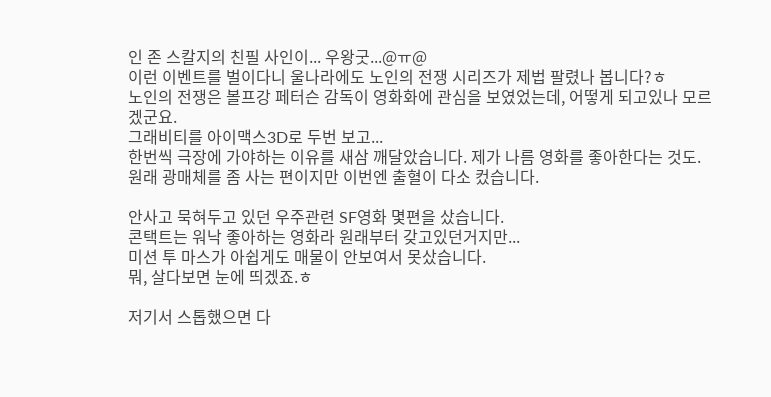인 존 스칼지의 친필 사인이... 우왕굿...@ㅠ@
이런 이벤트를 벌이다니 울나라에도 노인의 전쟁 시리즈가 제법 팔렸나 봅니다?ㅎ
노인의 전쟁은 볼프강 페터슨 감독이 영화화에 관심을 보였었는데, 어떻게 되고있나 모르겠군요.
그래비티를 아이맥스3D로 두번 보고...
한번씩 극장에 가야하는 이유를 새삼 깨달았습니다. 제가 나름 영화를 좋아한다는 것도.
원래 광매체를 좀 사는 편이지만 이번엔 출혈이 다소 컸습니다.

안사고 묵혀두고 있던 우주관련 SF영화 몇편을 샀습니다.
콘택트는 워낙 좋아하는 영화라 원래부터 갖고있던거지만...
미션 투 마스가 아쉽게도 매물이 안보여서 못샀습니다.
뭐, 살다보면 눈에 띄겠죠.ㅎ

저기서 스톱했으면 다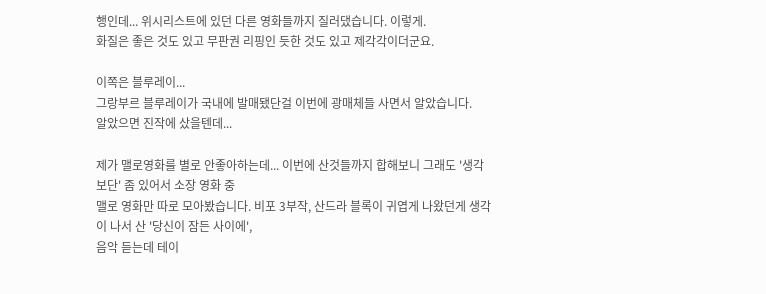행인데... 위시리스트에 있던 다른 영화들까지 질러댔습니다. 이렇게.
화질은 좋은 것도 있고 무판권 리핑인 듯한 것도 있고 제각각이더군요.

이쪽은 블루레이...
그랑부르 블루레이가 국내에 발매됐단걸 이번에 광매체들 사면서 알았습니다.
알았으면 진작에 샀을텐데...

제가 맬로영화를 별로 안좋아하는데... 이번에 산것들까지 합해보니 그래도 '생각보단' 좀 있어서 소장 영화 중
맬로 영화만 따로 모아봤습니다. 비포 3부작, 산드라 블록이 귀엽게 나왔던게 생각이 나서 산 '당신이 잠든 사이에',
음악 듣는데 테이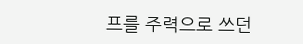프를 주력으로 쓰던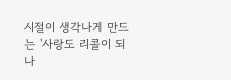시절이 생각나게 만드는 '사랑도 리콜이 되나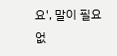요', 말이 필요없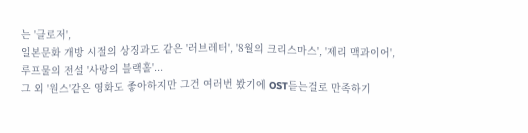는 '클로저',
일본문화 개방 시절의 상징과도 같은 '러브레터', '8월의 크리스마스', '제리 맥과이어', 루프물의 전설 '사랑의 블랙홀'...
그 외 '원스'같은 영화도 좋아하지만 그건 여러번 봤기에 OST듣는걸로 만족하기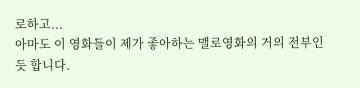로하고...
아마도 이 영화들이 제가 좋아하는 맬로영화의 거의 전부인듯 합니다.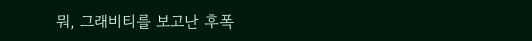뭐, 그래비티를 보고난 후폭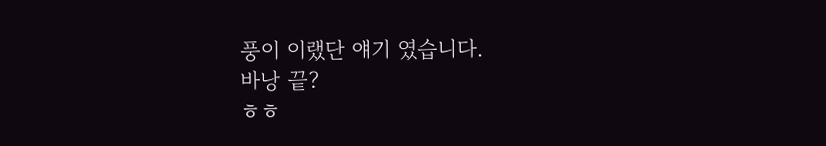풍이 이랬단 얘기 였습니다.
바낭 끝?
ㅎㅎ